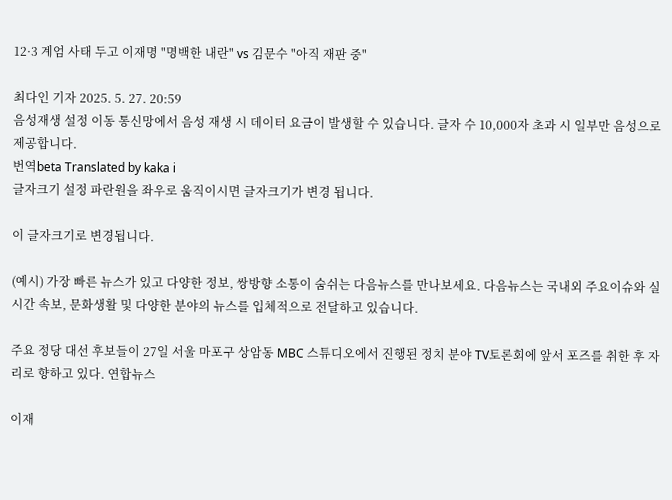12·3 계엄 사태 두고 이재명 "명백한 내란" vs 김문수 "아직 재판 중"

최다인 기자 2025. 5. 27. 20:59
음성재생 설정 이동 통신망에서 음성 재생 시 데이터 요금이 발생할 수 있습니다. 글자 수 10,000자 초과 시 일부만 음성으로 제공합니다.
번역beta Translated by kaka i
글자크기 설정 파란원을 좌우로 움직이시면 글자크기가 변경 됩니다.

이 글자크기로 변경됩니다.

(예시) 가장 빠른 뉴스가 있고 다양한 정보, 쌍방향 소통이 숨쉬는 다음뉴스를 만나보세요. 다음뉴스는 국내외 주요이슈와 실시간 속보, 문화생활 및 다양한 분야의 뉴스를 입체적으로 전달하고 있습니다.

주요 정당 대선 후보들이 27일 서울 마포구 상암동 MBC 스튜디오에서 진행된 정치 분야 TV토론회에 앞서 포즈를 취한 후 자리로 향하고 있다. 연합뉴스

이재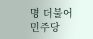명 더불어민주당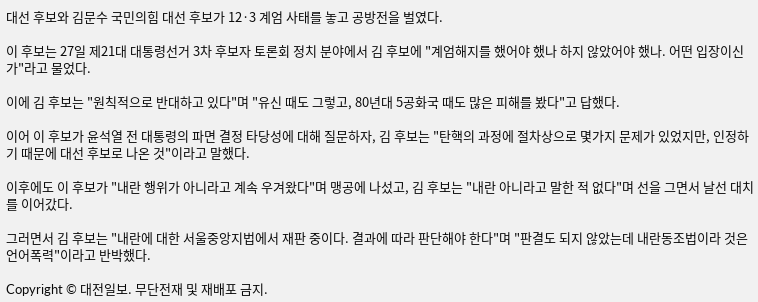대선 후보와 김문수 국민의힘 대선 후보가 12·3 계엄 사태를 놓고 공방전을 벌였다.

이 후보는 27일 제21대 대통령선거 3차 후보자 토론회 정치 분야에서 김 후보에 "계엄해지를 했어야 했나 하지 않았어야 했나. 어떤 입장이신가"라고 물었다.

이에 김 후보는 "원칙적으로 반대하고 있다"며 "유신 때도 그렇고, 80년대 5공화국 때도 많은 피해를 봤다"고 답했다.

이어 이 후보가 윤석열 전 대통령의 파면 결정 타당성에 대해 질문하자, 김 후보는 "탄핵의 과정에 절차상으로 몇가지 문제가 있었지만, 인정하기 때문에 대선 후보로 나온 것"이라고 말했다.

이후에도 이 후보가 "내란 행위가 아니라고 계속 우겨왔다"며 맹공에 나섰고, 김 후보는 "내란 아니라고 말한 적 없다"며 선을 그면서 날선 대치를 이어갔다.

그러면서 김 후보는 "내란에 대한 서울중앙지법에서 재판 중이다. 결과에 따라 판단해야 한다"며 "판결도 되지 않았는데 내란동조법이라 것은 언어폭력"이라고 반박했다.

Copyright © 대전일보. 무단전재 및 재배포 금지.